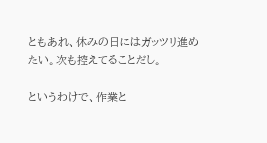ともあれ、休みの日にはガッツリ進めたい。次も控えてることだし。

というわけで、作業と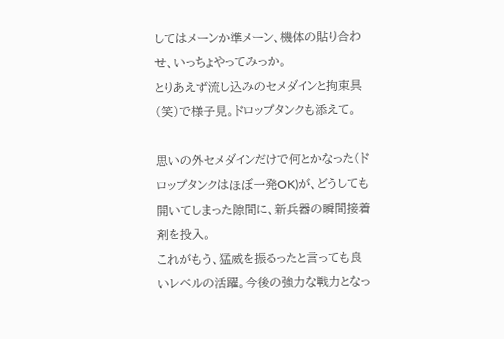してはメーンか準メーン、機体の貼り合わせ、いっちょやってみっか。
とりあえず流し込みのセメダインと拘束具(笑)で様子見。ドロップタンクも添えて。

思いの外セメダインだけで何とかなった(ドロップタンクはほぼ一発OK)が、どうしても開いてしまった隙間に、新兵器の瞬間接着剤を投入。
これがもう、猛威を振るったと言っても良いレベルの活躍。今後の強力な戦力となっ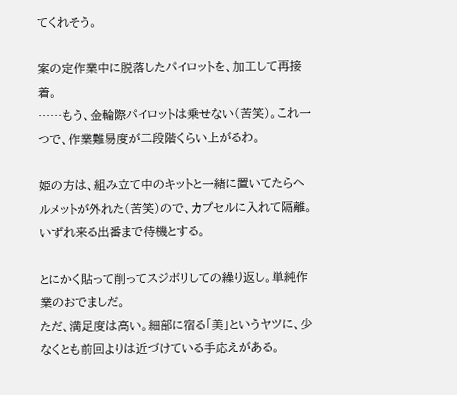てくれそう。

案の定作業中に脱落したパイロットを、加工して再接着。
……もう、金輪際パイロットは乗せない(苦笑)。これ一つで、作業難易度が二段階くらい上がるわ。

姫の方は、組み立て中のキットと一緒に置いてたらヘルメットが外れた(苦笑)ので、カプセルに入れて隔離。いずれ来る出番まで待機とする。

とにかく貼って削ってスジボリしての繰り返し。単純作業のおでましだ。
ただ、満足度は高い。細部に宿る「美」というヤツに、少なくとも前回よりは近づけている手応えがある。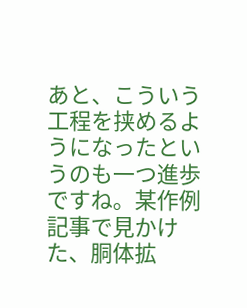あと、こういう工程を挟めるようになったというのも一つ進歩ですね。某作例記事で見かけた、胴体拡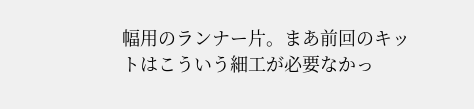幅用のランナー片。まあ前回のキットはこういう細工が必要なかっ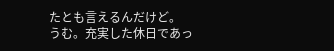たとも言えるんだけど。
うむ。充実した休日であっ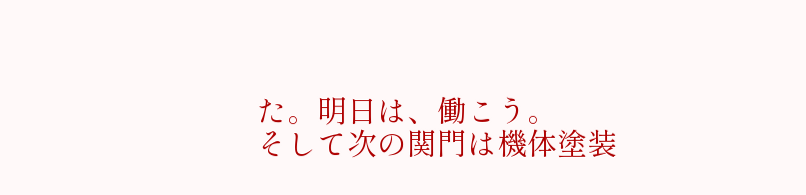た。明日は、働こう。
そして次の関門は機体塗装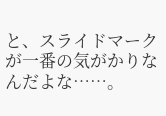と、スライドマークが一番の気がかりなんだよな……。